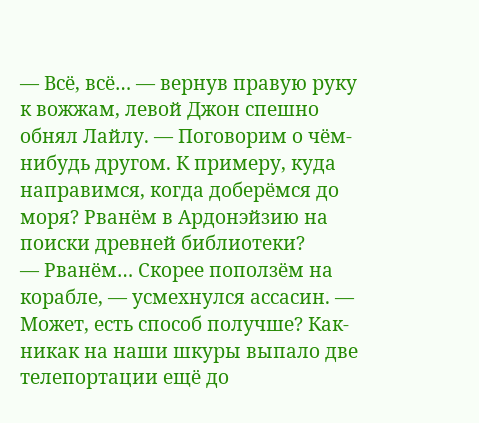— Всё, всё… — вернув правую руку к вожжам, левой Джон спешно обнял Лайлу. — Поговорим о чём-нибудь другом. К примеру, куда направимся, когда доберёмся до моря? Рванём в Ардонэйзию на поиски древней библиотеки?
— Рванём… Скорее поползём на корабле, — усмехнулся ассасин. — Может, есть способ получше? Как-никак на наши шкуры выпало две телепортации ещё до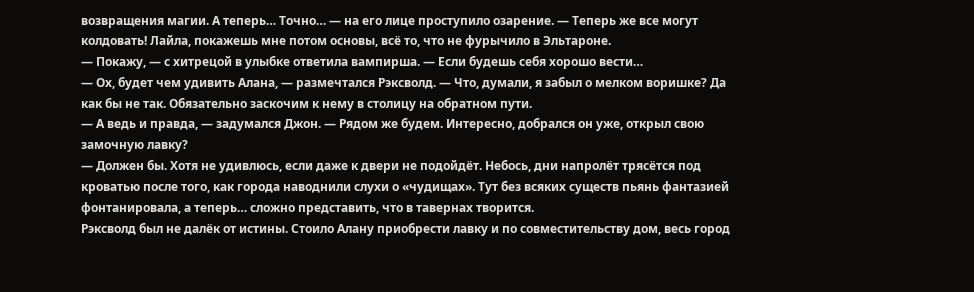возвращения магии. А теперь… Точно… — на его лице проступило озарение. — Теперь же все могут колдовать! Лайла, покажешь мне потом основы, всё то, что не фурычило в Эльтароне.
— Покажу, — с хитрецой в улыбке ответила вампирша. — Если будешь себя хорошо вести…
— Ох, будет чем удивить Алана, — размечтался Рэксволд. — Что, думали, я забыл о мелком воришке? Да как бы не так. Обязательно заскочим к нему в столицу на обратном пути.
— А ведь и правда, — задумался Джон. — Рядом же будем. Интересно, добрался он уже, открыл свою замочную лавку?
— Должен бы. Хотя не удивлюсь, если даже к двери не подойдёт. Небось, дни напролёт трясётся под кроватью после того, как города наводнили слухи о «чудищах». Тут без всяких существ пьянь фантазией фонтанировала, а теперь… сложно представить, что в тавернах творится.
Рэксволд был не далёк от истины. Стоило Алану приобрести лавку и по совместительству дом, весь город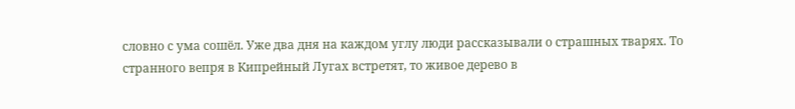словно с ума сошёл. Уже два дня на каждом углу люди рассказывали о страшных тварях. То странного вепря в Кипрейный Лугах встретят, то живое дерево в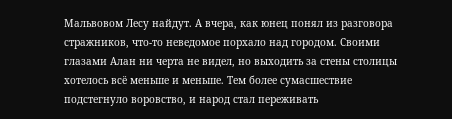Мальвовом Лесу найдут. А вчера, как юнец понял из разговора стражников, что-то неведомое порхало над городом. Своими глазами Алан ни черта не видел, но выходить за стены столицы хотелось всё меньше и меньше. Тем более сумасшествие подстегнуло воровство, и народ стал переживать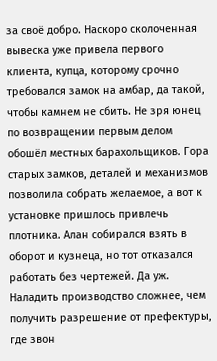за своё добро. Наскоро сколоченная вывеска уже привела первого клиента, купца, которому срочно требовался замок на амбар, да такой, чтобы камнем не сбить. Не зря юнец по возвращении первым делом обошёл местных барахольщиков. Гора старых замков, деталей и механизмов позволила собрать желаемое, а вот к установке пришлось привлечь плотника. Алан собирался взять в оборот и кузнеца, но тот отказался работать без чертежей. Да уж. Наладить производство сложнее, чем получить разрешение от префектуры, где звон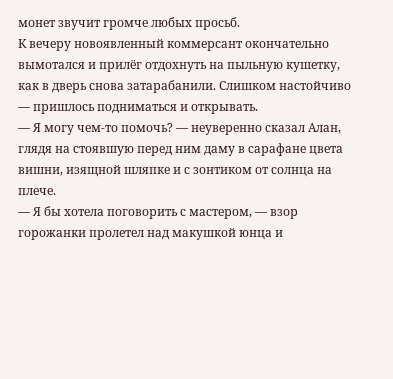монет звучит громче любых просьб.
К вечеру новоявленный коммерсант окончательно вымотался и прилёг отдохнуть на пыльную кушетку, как в дверь снова затарабанили. Слишком настойчиво — пришлось подниматься и открывать.
— Я могу чем-то помочь? — неуверенно сказал Алан, глядя на стоявшую перед ним даму в сарафане цвета вишни, изящной шляпке и с зонтиком от солнца на плече.
— Я бы хотела поговорить с мастером, — взор горожанки пролетел над макушкой юнца и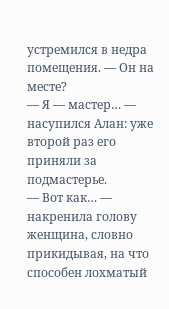устремился в недра помещения. — Он на месте?
— Я — мастер… — насупился Алан: уже второй раз его приняли за подмастерье.
— Вот как… — накренила голову женщина, словно прикидывая, на что способен лохматый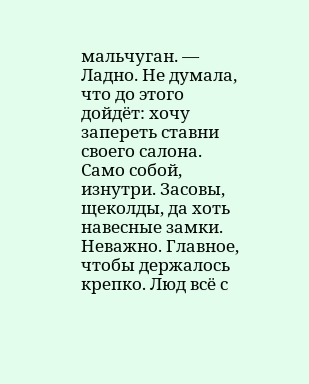мальчуган. — Ладно. Не думала, что до этого дойдёт: хочу запереть ставни своего салона. Само собой, изнутри. Засовы, щеколды, да хоть навесные замки. Неважно. Главное, чтобы держалось крепко. Люд всё с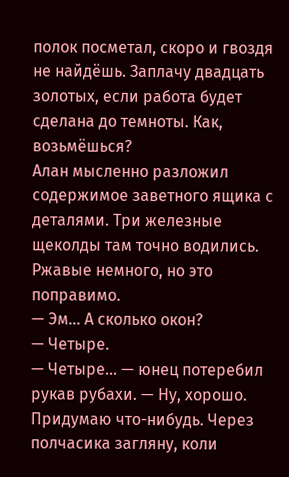полок посметал, скоро и гвоздя не найдёшь. Заплачу двадцать золотых, если работа будет сделана до темноты. Как, возьмёшься?
Алан мысленно разложил содержимое заветного ящика с деталями. Три железные щеколды там точно водились. Ржавые немного, но это поправимо.
— Эм… А сколько окон?
— Четыре.
— Четыре… — юнец потеребил рукав рубахи. — Ну, хорошо. Придумаю что-нибудь. Через полчасика загляну, коли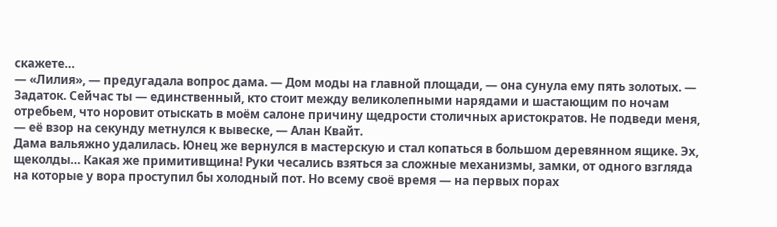скажете…
— «Лилия», — предугадала вопрос дама. — Дом моды на главной площади, — она сунула ему пять золотых. — Задаток. Сейчас ты — единственный, кто стоит между великолепными нарядами и шастающим по ночам отребьем, что норовит отыскать в моём салоне причину щедрости столичных аристократов. Не подведи меня, — её взор на секунду метнулся к вывеске, — Алан Квайт.
Дама вальяжно удалилась. Юнец же вернулся в мастерскую и стал копаться в большом деревянном ящике. Эх, щеколды… Какая же примитивщина! Руки чесались взяться за сложные механизмы, замки, от одного взгляда на которые у вора проступил бы холодный пот. Но всему своё время — на первых порах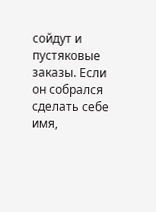сойдут и пустяковые заказы. Если он собрался сделать себе имя,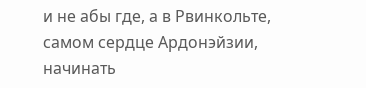и не абы где, а в Рвинкольте, самом сердце Ардонэйзии, начинать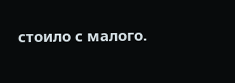стоило с малого.